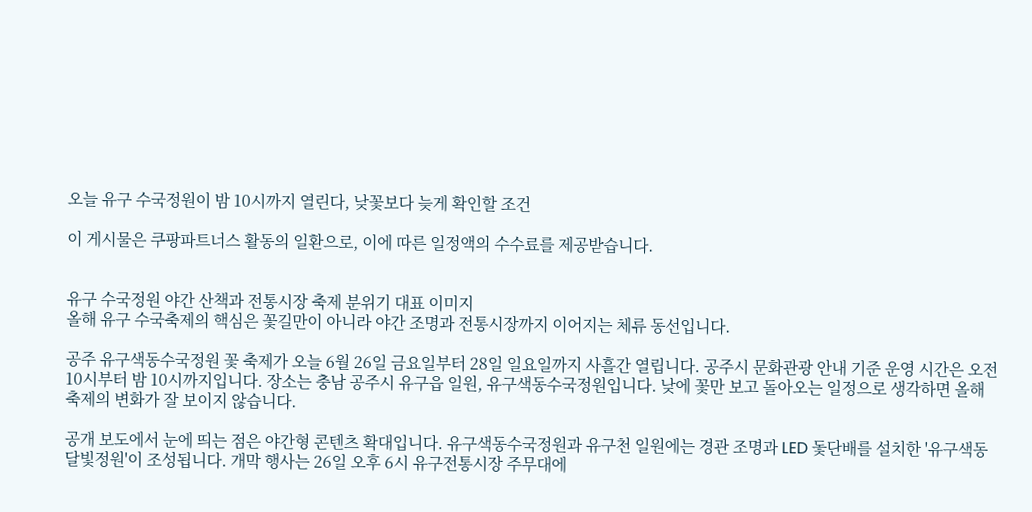오늘 유구 수국정원이 밤 10시까지 열린다, 낮꽃보다 늦게 확인할 조건

이 게시물은 쿠팡파트너스 활동의 일환으로, 이에 따른 일정액의 수수료를 제공받습니다.


유구 수국정원 야간 산책과 전통시장 축제 분위기 대표 이미지
올해 유구 수국축제의 핵심은 꽃길만이 아니라 야간 조명과 전통시장까지 이어지는 체류 동선입니다.

공주 유구색동수국정원 꽃 축제가 오늘 6월 26일 금요일부터 28일 일요일까지 사흘간 열립니다. 공주시 문화관광 안내 기준 운영 시간은 오전 10시부터 밤 10시까지입니다. 장소는 충남 공주시 유구읍 일원, 유구색동수국정원입니다. 낮에 꽃만 보고 돌아오는 일정으로 생각하면 올해 축제의 변화가 잘 보이지 않습니다.

공개 보도에서 눈에 띄는 점은 야간형 콘텐츠 확대입니다. 유구색동수국정원과 유구천 일원에는 경관 조명과 LED 돛단배를 설치한 '유구색동달빛정원'이 조성됩니다. 개막 행사는 26일 오후 6시 유구전통시장 주무대에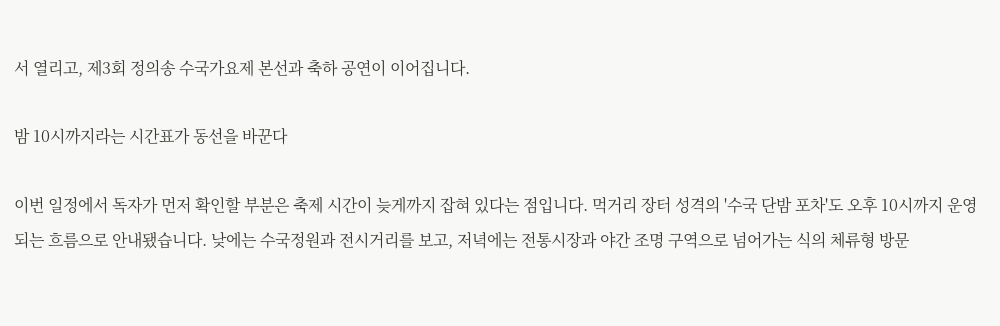서 열리고, 제3회 정의송 수국가요제 본선과 축하 공연이 이어집니다.

밤 10시까지라는 시간표가 동선을 바꾼다

이번 일정에서 독자가 먼저 확인할 부분은 축제 시간이 늦게까지 잡혀 있다는 점입니다. 먹거리 장터 성격의 '수국 단밤 포차'도 오후 10시까지 운영되는 흐름으로 안내됐습니다. 낮에는 수국정원과 전시거리를 보고, 저녁에는 전통시장과 야간 조명 구역으로 넘어가는 식의 체류형 방문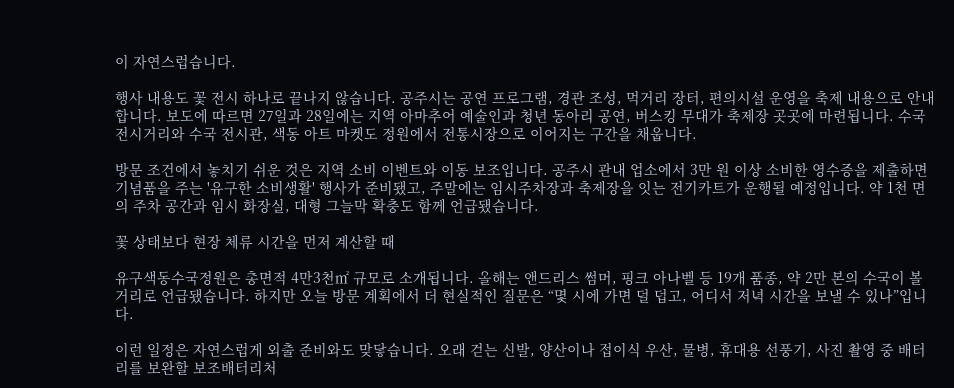이 자연스럽습니다.

행사 내용도 꽃 전시 하나로 끝나지 않습니다. 공주시는 공연 프로그램, 경관 조성, 먹거리 장터, 편의시설 운영을 축제 내용으로 안내합니다. 보도에 따르면 27일과 28일에는 지역 아마추어 예술인과 청년 동아리 공연, 버스킹 무대가 축제장 곳곳에 마련됩니다. 수국 전시거리와 수국 전시관, 색동 아트 마켓도 정원에서 전통시장으로 이어지는 구간을 채웁니다.

방문 조건에서 놓치기 쉬운 것은 지역 소비 이벤트와 이동 보조입니다. 공주시 관내 업소에서 3만 원 이상 소비한 영수증을 제출하면 기념품을 주는 '유구한 소비생활' 행사가 준비됐고, 주말에는 임시주차장과 축제장을 잇는 전기카트가 운행될 예정입니다. 약 1천 면의 주차 공간과 임시 화장실, 대형 그늘막 확충도 함께 언급됐습니다.

꽃 상태보다 현장 체류 시간을 먼저 계산할 때

유구색동수국정원은 총면적 4만3천㎡ 규모로 소개됩니다. 올해는 앤드리스 썸머, 핑크 아나벨 등 19개 품종, 약 2만 본의 수국이 볼거리로 언급됐습니다. 하지만 오늘 방문 계획에서 더 현실적인 질문은 “몇 시에 가면 덜 덥고, 어디서 저녁 시간을 보낼 수 있나”입니다.

이런 일정은 자연스럽게 외출 준비와도 맞닿습니다. 오래 걷는 신발, 양산이나 접이식 우산, 물병, 휴대용 선풍기, 사진 촬영 중 배터리를 보완할 보조배터리처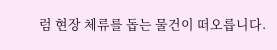럼 현장 체류를 돕는 물건이 떠오릅니다.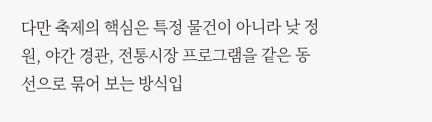다만 축제의 핵심은 특정 물건이 아니라 낮 정원, 야간 경관, 전통시장 프로그램을 같은 동선으로 묶어 보는 방식입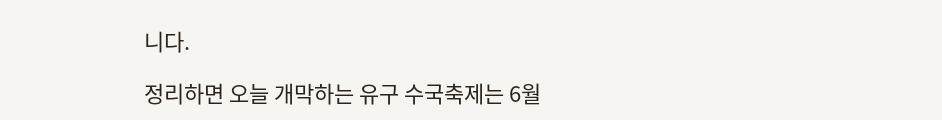니다.

정리하면 오늘 개막하는 유구 수국축제는 6월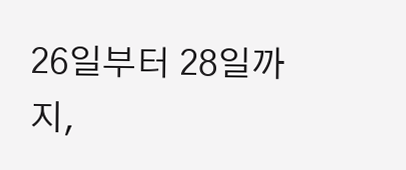26일부터 28일까지,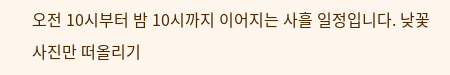오전 10시부터 밤 10시까지 이어지는 사흘 일정입니다. 낮꽃 사진만 떠올리기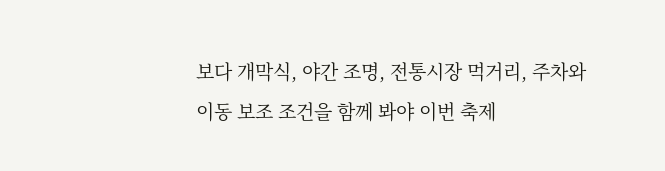보다 개막식, 야간 조명, 전통시장 먹거리, 주차와 이동 보조 조건을 함께 봐야 이번 축제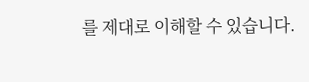를 제대로 이해할 수 있습니다.